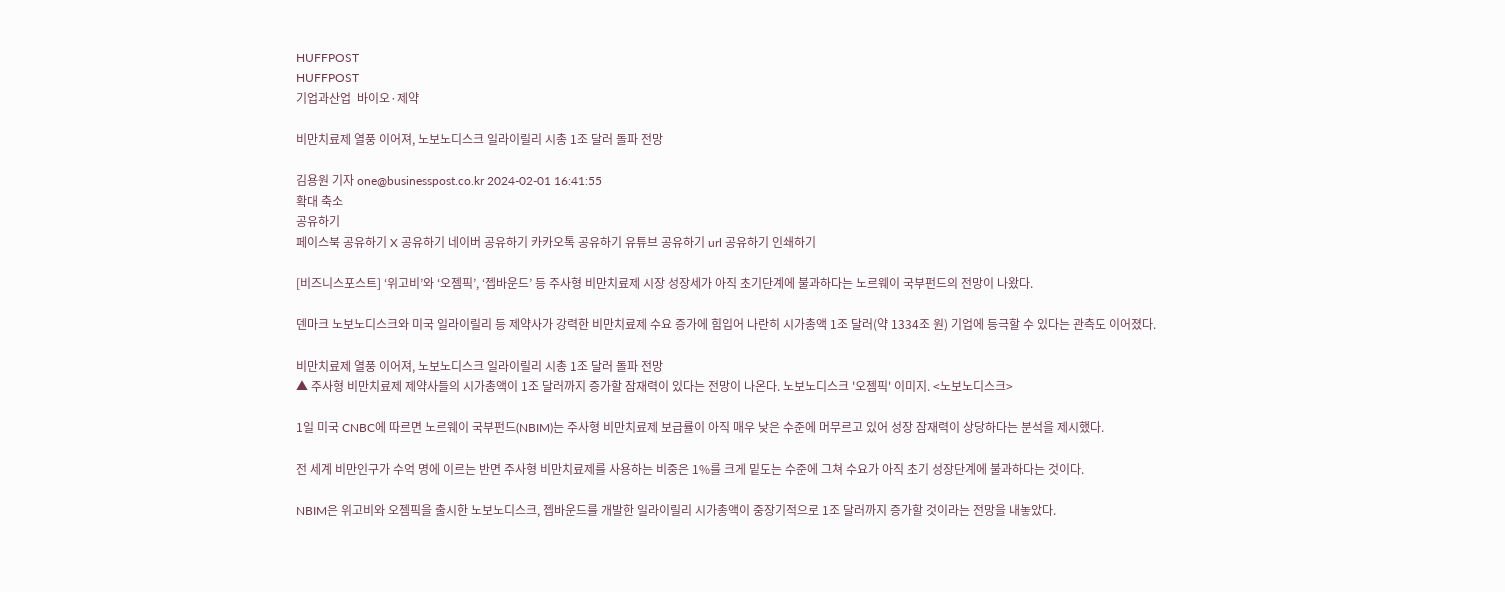HUFFPOST
HUFFPOST
기업과산업  바이오·제약

비만치료제 열풍 이어져, 노보노디스크 일라이릴리 시총 1조 달러 돌파 전망

김용원 기자 one@businesspost.co.kr 2024-02-01 16:41:55
확대 축소
공유하기
페이스북 공유하기 X 공유하기 네이버 공유하기 카카오톡 공유하기 유튜브 공유하기 url 공유하기 인쇄하기

[비즈니스포스트] ‘위고비’와 ‘오젬픽’, ‘젭바운드’ 등 주사형 비만치료제 시장 성장세가 아직 초기단계에 불과하다는 노르웨이 국부펀드의 전망이 나왔다.

덴마크 노보노디스크와 미국 일라이릴리 등 제약사가 강력한 비만치료제 수요 증가에 힘입어 나란히 시가총액 1조 달러(약 1334조 원) 기업에 등극할 수 있다는 관측도 이어졌다.

비만치료제 열풍 이어져, 노보노디스크 일라이릴리 시총 1조 달러 돌파 전망
▲ 주사형 비만치료제 제약사들의 시가총액이 1조 달러까지 증가할 잠재력이 있다는 전망이 나온다. 노보노디스크 '오젬픽' 이미지. <노보노디스크>

1일 미국 CNBC에 따르면 노르웨이 국부펀드(NBIM)는 주사형 비만치료제 보급률이 아직 매우 낮은 수준에 머무르고 있어 성장 잠재력이 상당하다는 분석을 제시했다.

전 세계 비만인구가 수억 명에 이르는 반면 주사형 비만치료제를 사용하는 비중은 1%를 크게 밑도는 수준에 그쳐 수요가 아직 초기 성장단계에 불과하다는 것이다.

NBIM은 위고비와 오젬픽을 출시한 노보노디스크, 젭바운드를 개발한 일라이릴리 시가총액이 중장기적으로 1조 달러까지 증가할 것이라는 전망을 내놓았다.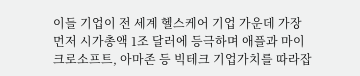이들 기업이 전 세계 헬스케어 기업 가운데 가장 먼저 시가총액 1조 달러에 등극하며 애플과 마이크로소프트, 아마존 등 빅테크 기업가치를 따라잡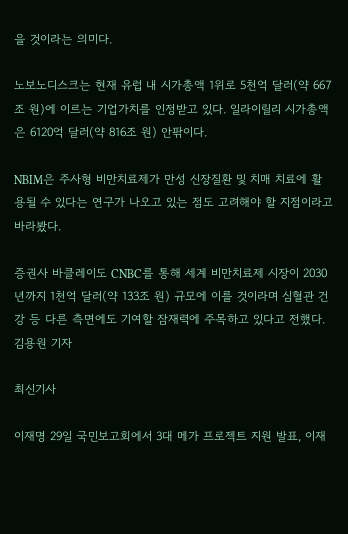을 것이라는 의미다.

노보노디스크는 현재 유럽 내 시가총액 1위로 5천억 달러(약 667조 원)에 이르는 기업가치를 인정받고 있다. 일라이릴리 시가총액은 6120억 달러(약 816조 원) 안팎이다.

NBIM은 주사형 비만치료제가 만성 신장질환 및 치매 치료에 활용될 수 있다는 연구가 나오고 있는 점도 고려해야 할 지점이라고 바라봤다.

증권사 바클레이도 CNBC를 통해 세계 비만치료제 시장이 2030년까지 1천억 달러(약 133조 원) 규모에 이를 것이라며 심혈관 건강 등 다른 측면에도 기여할 잠재력에 주목하고 있다고 전했다. 김용원 기자

최신기사

이재명 29일 국민보고회에서 3대 메가 프로젝트 지원 발표, 이재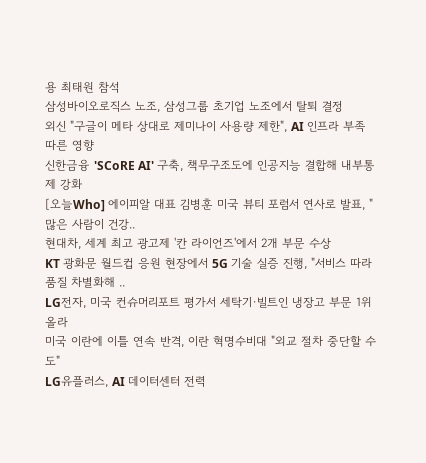용 최태원 참석
삼성바이오로직스 노조, 삼성그룹 초기업 노조에서 탈퇴 결정
외신 "구글이 메타 상대로 제미나이 사용량 제한", AI 인프라 부족 따른 영향
신한금융 'SCoRE AI' 구축, 책무구조도에 인공지능 결합해 내부통제 강화
[오늘Who] 에이피알 대표 김병훈 미국 뷰티 포럼서 연사로 발표, "많은 사람이 건강..
현대차, 세계 최고 광고제 '칸 라이언즈'에서 2개 부문 수상
KT 광화문 월드컵 응원 현장에서 5G 기술 실증 진행, "서비스 따라 품질 차별화해 ..
LG전자, 미국 컨슈머리포트 평가서 세탁기·빌트인 냉장고 부문 1위 올라
미국 이란에 이틀 연속 반격, 이란 혁명수비대 "외교 절차 중단할 수도"
LG유플러스, AI 데이터센터 전력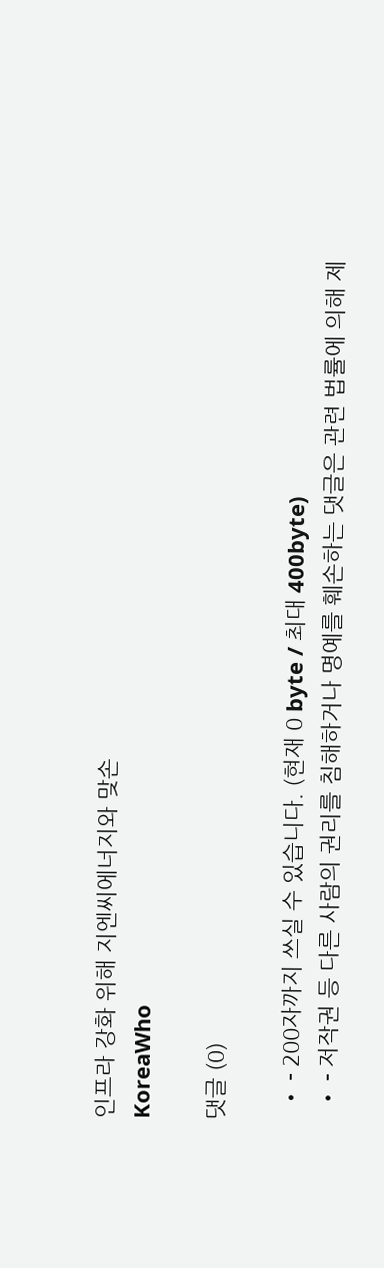인프라 강화 위해 지엔씨에너지와 맞손
KoreaWho

댓글 (0)

  • - 200자까지 쓰실 수 있습니다. (현재 0 byte / 최대 400byte)
  • - 저작권 등 다른 사람의 권리를 침해하거나 명예를 훼손하는 댓글은 관련 법률에 의해 제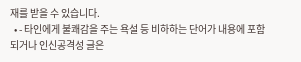재를 받을 수 있습니다.
  • - 타인에게 불쾌감을 주는 욕설 등 비하하는 단어가 내용에 포함되거나 인신공격성 글은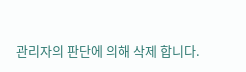관리자의 판단에 의해 삭제 합니다.